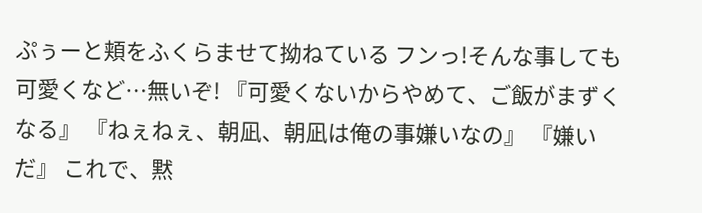ぷぅーと頬をふくらませて拗ねている フンっ!そんな事しても可愛くなど…無いぞ! 『可愛くないからやめて、ご飯がまずくなる』 『ねぇねぇ、朝凪、朝凪は俺の事嫌いなの』 『嫌いだ』 これで、黙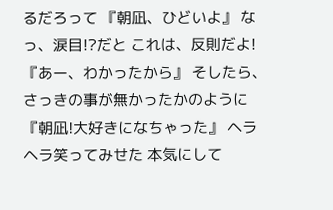るだろって 『朝凪、ひどいよ』 なっ、涙目!?だと これは、反則だよ! 『あー、わかったから』 そしたら、さっきの事が無かったかのように 『朝凪!大好きになちゃった』 ヘラヘラ笑ってみせた 本気にして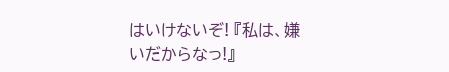はいけないぞ! 『私は、嫌いだからなっ!』